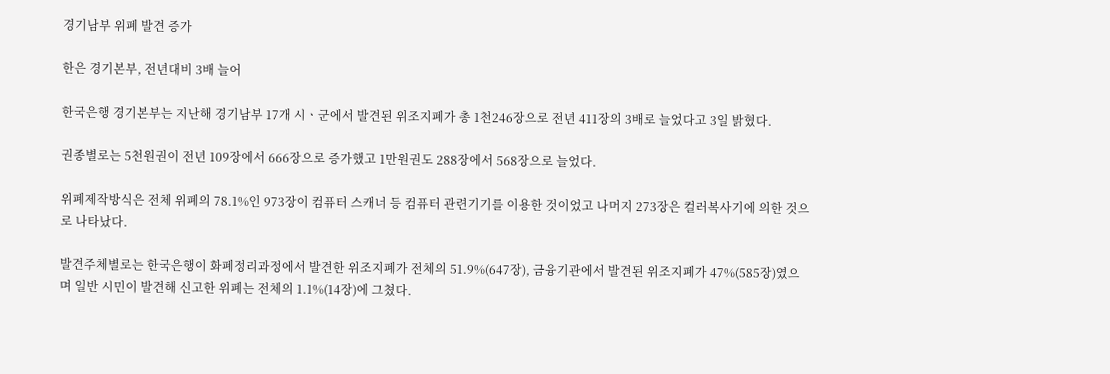경기남부 위폐 발견 증가

한은 경기본부, 전년대비 3배 늘어

한국은행 경기본부는 지난해 경기남부 17개 시ㆍ군에서 발견된 위조지폐가 총 1천246장으로 전년 411장의 3배로 늘었다고 3일 밝혔다.

권종별로는 5천원권이 전년 109장에서 666장으로 증가했고 1만원권도 288장에서 568장으로 늘었다.

위폐제작방식은 전체 위폐의 78.1%인 973장이 컴퓨터 스캐너 등 컴퓨터 관련기기를 이용한 것이었고 나머지 273장은 컬러복사기에 의한 것으로 나타났다.

발견주체별로는 한국은행이 화폐정리과정에서 발견한 위조지폐가 전체의 51.9%(647장), 금융기관에서 발견된 위조지폐가 47%(585장)였으며 일반 시민이 발견해 신고한 위폐는 전체의 1.1%(14장)에 그쳤다.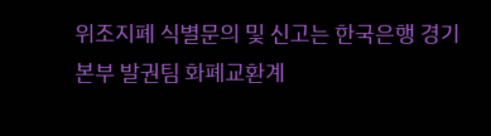위조지폐 식별문의 및 신고는 한국은행 경기본부 발권팀 화폐교환계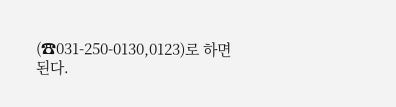(☎031-250-0130,0123)로 하면 된다.